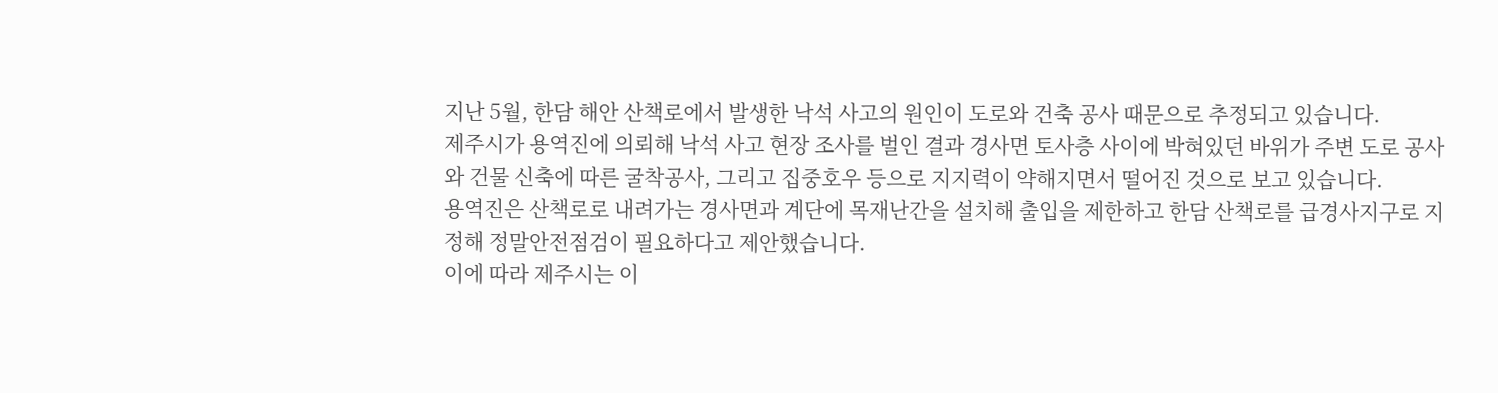지난 5월, 한담 해안 산책로에서 발생한 낙석 사고의 원인이 도로와 건축 공사 때문으로 추정되고 있습니다.
제주시가 용역진에 의뢰해 낙석 사고 현장 조사를 벌인 결과 경사면 토사층 사이에 박혀있던 바위가 주변 도로 공사와 건물 신축에 따른 굴착공사, 그리고 집중호우 등으로 지지력이 약해지면서 떨어진 것으로 보고 있습니다.
용역진은 산책로로 내려가는 경사면과 계단에 목재난간을 설치해 출입을 제한하고 한담 산책로를 급경사지구로 지정해 정말안전점검이 필요하다고 제안했습니다.
이에 따라 제주시는 이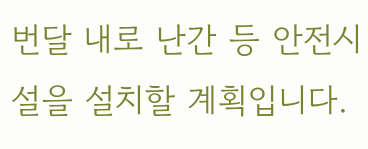번달 내로 난간 등 안전시설을 설치할 계획입니다.